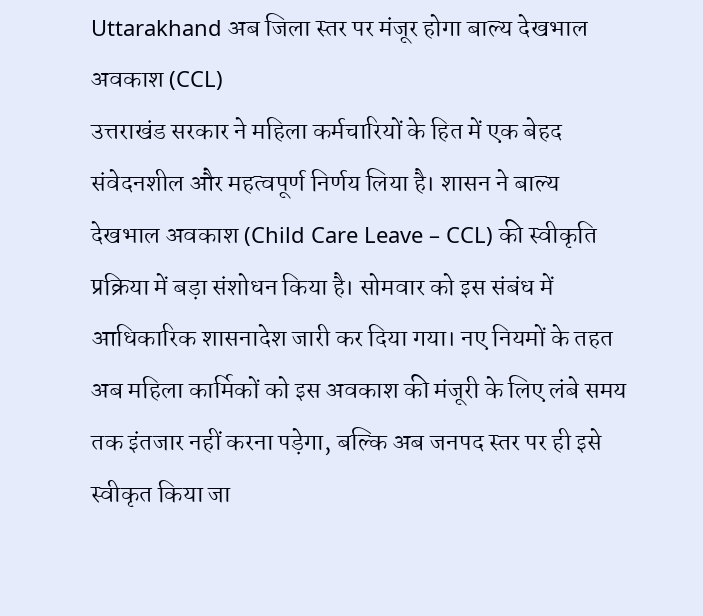Uttarakhand अब जिला स्तर पर मंजूर होगा बाल्य देखभाल अवकाश (CCL)
उत्तराखंड सरकार ने महिला कर्मचारियों के हित में एक बेहद संवेदनशील और महत्वपूर्ण निर्णय लिया है। शासन ने बाल्य देखभाल अवकाश (Child Care Leave – CCL) की स्वीकृति प्रक्रिया में बड़ा संशोधन किया है। सोमवार को इस संबंध में आधिकारिक शासनादेश जारी कर दिया गया। नए नियमों के तहत अब महिला कार्मिकों को इस अवकाश की मंजूरी के लिए लंबे समय तक इंतजार नहीं करना पड़ेगा, बल्कि अब जनपद स्तर पर ही इसे स्वीकृत किया जा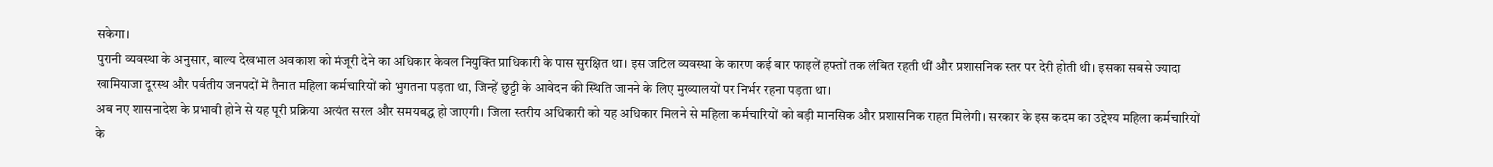सकेगा।
पुरानी व्यवस्था के अनुसार, बाल्य देखभाल अवकाश को मंजूरी देने का अधिकार केवल नियुक्ति प्राधिकारी के पास सुरक्षित था। इस जटिल व्यवस्था के कारण कई बार फाइलें हफ्तों तक लंबित रहती थीं और प्रशासनिक स्तर पर देरी होती थी। इसका सबसे ज्यादा खामियाजा दूरस्थ और पर्वतीय जनपदों में तैनात महिला कर्मचारियों को भुगतना पड़ता था, जिन्हें छुट्टी के आवेदन की स्थिति जानने के लिए मुख्यालयों पर निर्भर रहना पड़ता था।
अब नए शासनादेश के प्रभावी होने से यह पूरी प्रक्रिया अत्यंत सरल और समयबद्ध हो जाएगी। जिला स्तरीय अधिकारी को यह अधिकार मिलने से महिला कर्मचारियों को बड़ी मानसिक और प्रशासनिक राहत मिलेगी। सरकार के इस कदम का उद्देश्य महिला कर्मचारियों के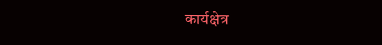कार्यक्षेत्र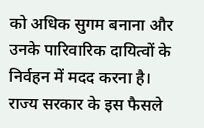को अधिक सुगम बनाना और उनके पारिवारिक दायित्वों के निर्वहन में मदद करना है।
राज्य सरकार के इस फैसले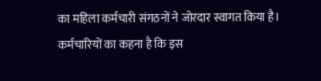का महिला कर्मचारी संगठनों ने जोरदार स्वागत किया है। कर्मचारियों का कहना है कि इस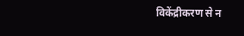विकेंद्रीकरण से न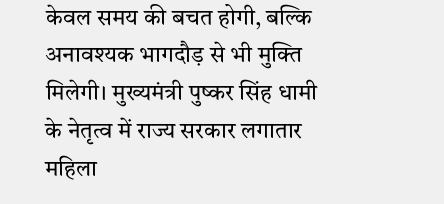केवल समय की बचत होगी, बल्कि अनावश्यक भागदौड़ से भी मुक्ति मिलेगी। मुख्यमंत्री पुष्कर सिंह धामी के नेतृत्व में राज्य सरकार लगातार महिला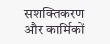सशक्तिकरण और कार्मिकों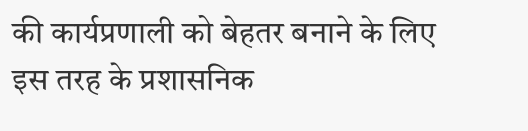की कार्यप्रणाली को बेहतर बनाने के लिए इस तरह के प्रशासनिक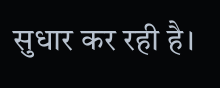सुधार कर रही है।